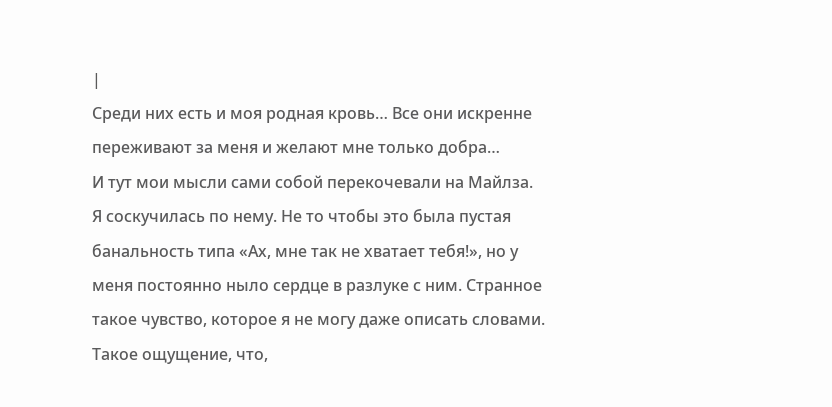|
Среди них есть и моя родная кровь… Все они искренне переживают за меня и желают мне только добра…
И тут мои мысли сами собой перекочевали на Майлза.
Я соскучилась по нему. Не то чтобы это была пустая банальность типа «Ах, мне так не хватает тебя!», но у меня постоянно ныло сердце в разлуке с ним. Странное такое чувство, которое я не могу даже описать словами. Такое ощущение, что,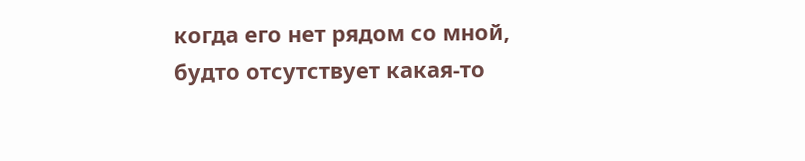когда его нет рядом со мной, будто отсутствует какая-то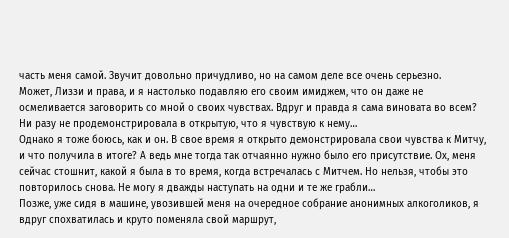часть меня самой. Звучит довольно причудливо, но на самом деле все очень серьезно.
Может, Лиззи и права, и я настолько подавляю его своим имиджем, что он даже не осмеливается заговорить со мной о своих чувствах. Вдруг и правда я сама виновата во всем? Ни разу не продемонстрировала в открытую, что я чувствую к нему…
Однако я тоже боюсь, как и он. В свое время я открыто демонстрировала свои чувства к Митчу, и что получила в итоге? А ведь мне тогда так отчаянно нужно было его присутствие. Ох, меня сейчас стошнит, какой я была в то время, когда встречалась с Митчем. Но нельзя, чтобы это повторилось снова. Не могу я дважды наступать на одни и те же грабли…
Позже, уже сидя в машине, увозившей меня на очередное собрание анонимных алкоголиков, я вдруг спохватилась и круто поменяла свой маршрут,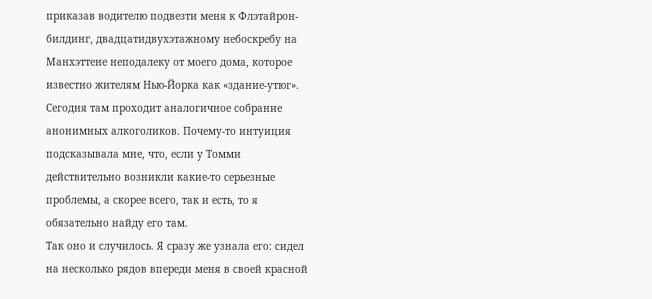приказав водителю подвезти меня к Флэтайрон-билдинг, двадцатидвухэтажному небоскребу на Манхэттене неподалеку от моего дома, которое известно жителям Нью-Йорка как «здание-утюг». Сегодня там проходит аналогичное собрание анонимных алкоголиков. Почему-то интуиция подсказывала мне, что, если у Томми действительно возникли какие-то серьезные проблемы, а скорее всего, так и есть, то я обязательно найду его там.
Так оно и случилось. Я сразу же узнала его: сидел на несколько рядов впереди меня в своей красной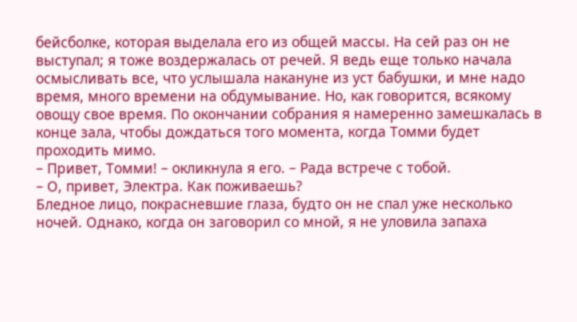бейсболке, которая выделала его из общей массы. На сей раз он не выступал; я тоже воздержалась от речей. Я ведь еще только начала осмысливать все, что услышала накануне из уст бабушки, и мне надо время, много времени на обдумывание. Но, как говорится, всякому овощу свое время. По окончании собрания я намеренно замешкалась в конце зала, чтобы дождаться того момента, когда Томми будет проходить мимо.
– Привет, Томми! – окликнула я его. – Рада встрече с тобой.
– О, привет, Электра. Как поживаешь?
Бледное лицо, покрасневшие глаза, будто он не спал уже несколько ночей. Однако, когда он заговорил со мной, я не уловила запаха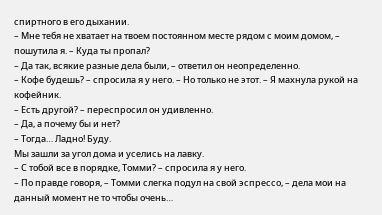спиртного в его дыхании.
– Мне тебя не хватает на твоем постоянном месте рядом с моим домом, – пошутила я. – Куда ты пропал?
– Да так, всякие разные дела были, – ответил он неопределенно.
– Кофе будешь? – спросила я у него. – Но только не этот. – Я махнула рукой на кофейник.
– Есть другой? – переспросил он удивленно.
– Да, а почему бы и нет?
– Тогда… Ладно! Буду.
Мы зашли за угол дома и уселись на лавку.
– С тобой все в порядке, Томми? – спросила я у него.
– По правде говоря, – Томми слегка подул на свой эспрессо, – дела мои на данный момент не то чтобы очень…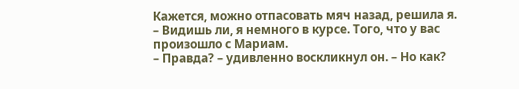Кажется, можно отпасовать мяч назад, решила я.
– Видишь ли, я немного в курсе. Того, что у вас произошло с Мариам.
– Правда? – удивленно воскликнул он. – Но как?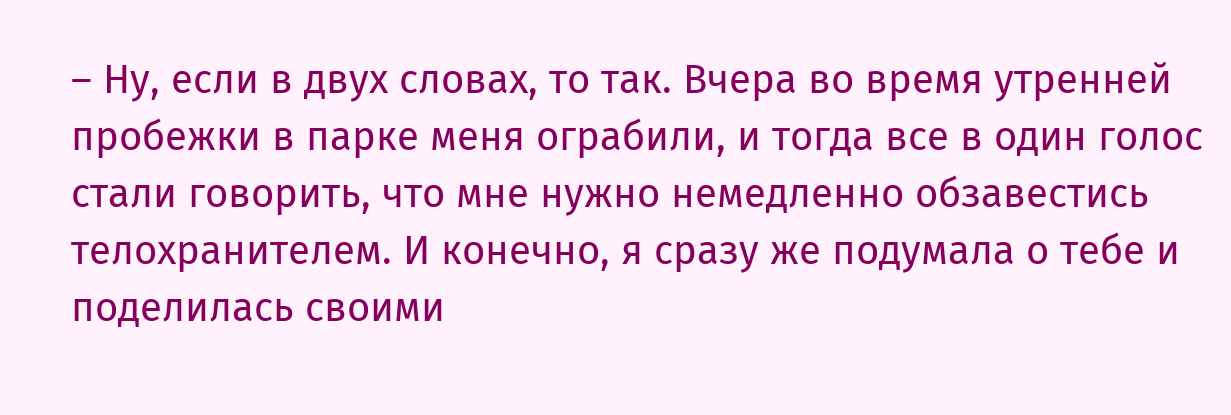– Ну, если в двух словах, то так. Вчера во время утренней пробежки в парке меня ограбили, и тогда все в один голос стали говорить, что мне нужно немедленно обзавестись телохранителем. И конечно, я сразу же подумала о тебе и поделилась своими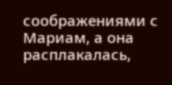соображениями с Мариам, а она расплакалась,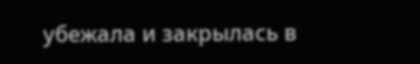убежала и закрылась в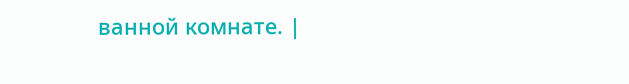ванной комнате. |